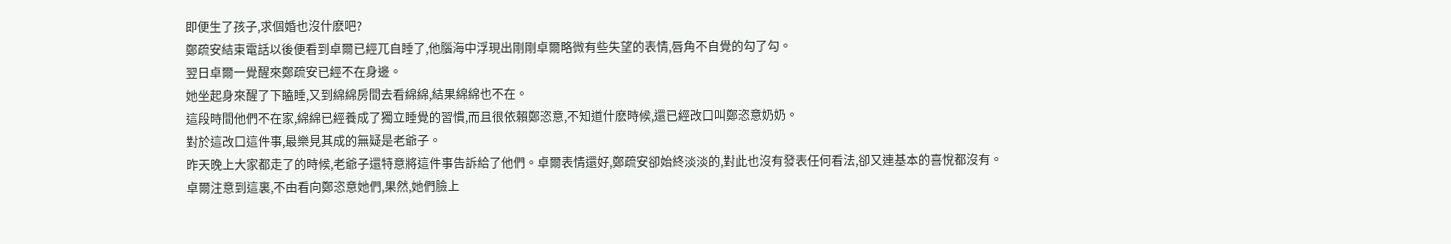即便生了孩子,求個婚也沒什麽吧?
鄭疏安結束電話以後便看到卓爾已經兀自睡了,他腦海中浮現出剛剛卓爾略微有些失望的表情,唇角不自覺的勾了勾。
翌日卓爾一覺醒來鄭疏安已經不在身邊。
她坐起身來醒了下瞌睡,又到綿綿房間去看綿綿,結果綿綿也不在。
這段時間他們不在家,綿綿已經養成了獨立睡覺的習慣,而且很依賴鄭恣意,不知道什麽時候,還已經改口叫鄭恣意奶奶。
對於這改口這件事,最樂見其成的無疑是老爺子。
昨天晚上大家都走了的時候,老爺子還特意將這件事告訴給了他們。卓爾表情還好,鄭疏安卻始終淡淡的,對此也沒有發表任何看法,卻又連基本的喜悅都沒有。
卓爾注意到這裏,不由看向鄭恣意她們,果然,她們臉上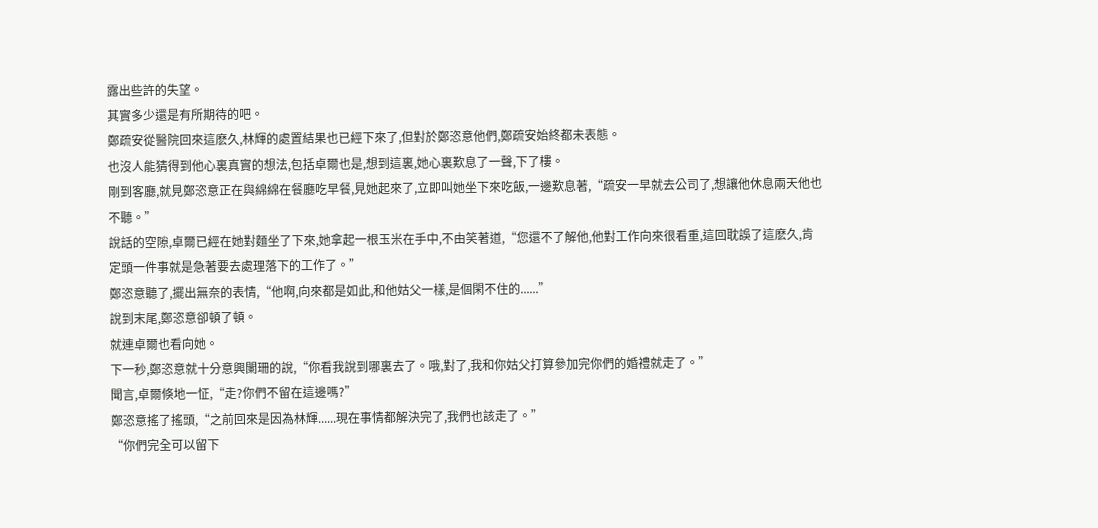露出些許的失望。
其實多少還是有所期待的吧。
鄭疏安從醫院回來這麽久,林輝的處置結果也已經下來了,但對於鄭恣意他們,鄭疏安始終都未表態。
也沒人能猜得到他心裏真實的想法,包括卓爾也是,想到這裏,她心裏歎息了一聲,下了樓。
剛到客廳,就見鄭恣意正在與綿綿在餐廳吃早餐,見她起來了,立即叫她坐下來吃飯,一邊歎息著,“疏安一早就去公司了,想讓他休息兩天他也不聽。”
說話的空隙,卓爾已經在她對麵坐了下來,她拿起一根玉米在手中,不由笑著道,“您還不了解他,他對工作向來很看重,這回耽誤了這麽久,肯定頭一件事就是急著要去處理落下的工作了。”
鄭恣意聽了,擺出無奈的表情,“他啊,向來都是如此,和他姑父一樣,是個閑不住的......”
說到末尾,鄭恣意卻頓了頓。
就連卓爾也看向她。
下一秒,鄭恣意就十分意興闌珊的說,“你看我說到哪裏去了。哦,對了,我和你姑父打算參加完你們的婚禮就走了。”
聞言,卓爾倏地一怔,“走?你們不留在這邊嗎?”
鄭恣意搖了搖頭,“之前回來是因為林輝......現在事情都解決完了,我們也該走了。”
“你們完全可以留下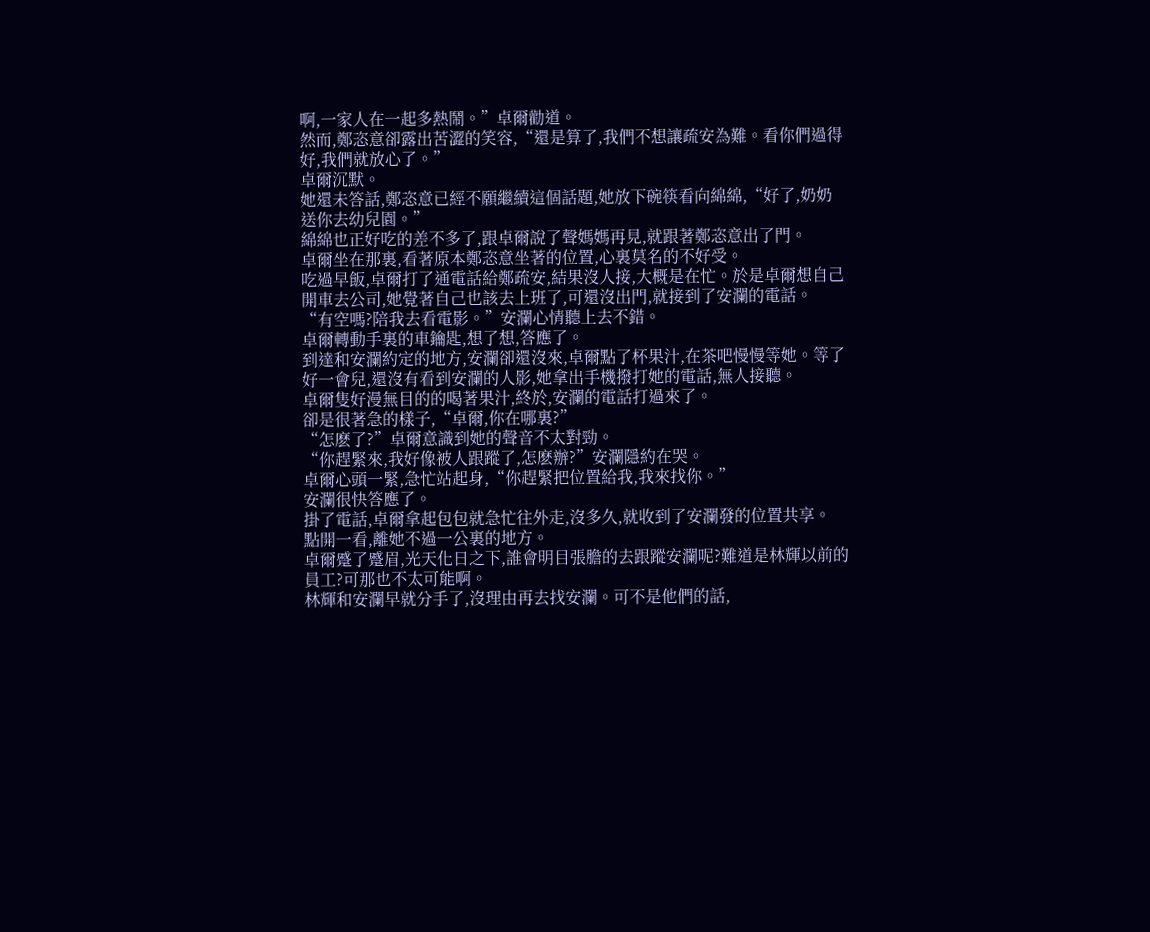啊,一家人在一起多熱鬧。”卓爾勸道。
然而,鄭恣意卻露出苦澀的笑容,“還是算了,我們不想讓疏安為難。看你們過得好,我們就放心了。”
卓爾沉默。
她還未答話,鄭恣意已經不願繼續這個話題,她放下碗筷看向綿綿,“好了,奶奶送你去幼兒園。”
綿綿也正好吃的差不多了,跟卓爾說了聲媽媽再見,就跟著鄭恣意出了門。
卓爾坐在那裏,看著原本鄭恣意坐著的位置,心裏莫名的不好受。
吃過早飯,卓爾打了通電話給鄭疏安,結果沒人接,大概是在忙。於是卓爾想自己開車去公司,她覺著自己也該去上班了,可還沒出門,就接到了安瀾的電話。
“有空嗎?陪我去看電影。”安瀾心情聽上去不錯。
卓爾轉動手裏的車鑰匙,想了想,答應了。
到達和安瀾約定的地方,安瀾卻還沒來,卓爾點了杯果汁,在茶吧慢慢等她。等了好一會兒,還沒有看到安瀾的人影,她拿出手機撥打她的電話,無人接聽。
卓爾隻好漫無目的的喝著果汁,終於,安瀾的電話打過來了。
卻是很著急的樣子,“卓爾,你在哪裏?”
“怎麽了?”卓爾意識到她的聲音不太對勁。
“你趕緊來,我好像被人跟蹤了,怎麽辦?”安瀾隱約在哭。
卓爾心頭一緊,急忙站起身,“你趕緊把位置給我,我來找你。”
安瀾很快答應了。
掛了電話,卓爾拿起包包就急忙往外走,沒多久,就收到了安瀾發的位置共享。
點開一看,離她不過一公裏的地方。
卓爾蹙了蹙眉,光天化日之下,誰會明目張膽的去跟蹤安瀾呢?難道是林輝以前的員工?可那也不太可能啊。
林輝和安瀾早就分手了,沒理由再去找安瀾。可不是他們的話,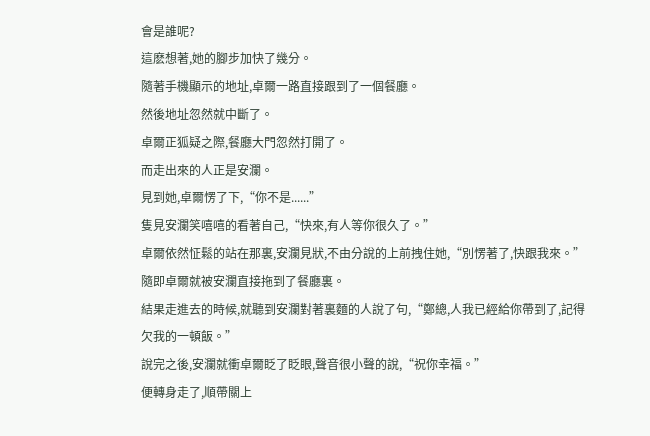會是誰呢?
這麽想著,她的腳步加快了幾分。
隨著手機顯示的地址,卓爾一路直接跟到了一個餐廳。
然後地址忽然就中斷了。
卓爾正狐疑之際,餐廳大門忽然打開了。
而走出來的人正是安瀾。
見到她,卓爾愣了下,“你不是......”
隻見安瀾笑嘻嘻的看著自己,“快來,有人等你很久了。”
卓爾依然怔鬆的站在那裏,安瀾見狀,不由分說的上前拽住她,“別愣著了,快跟我來。”
隨即卓爾就被安瀾直接拖到了餐廳裏。
結果走進去的時候,就聽到安瀾對著裏麵的人說了句,“鄭總,人我已經給你帶到了,記得欠我的一頓飯。”
說完之後,安瀾就衝卓爾眨了眨眼,聲音很小聲的說,“祝你幸福。”
便轉身走了,順帶關上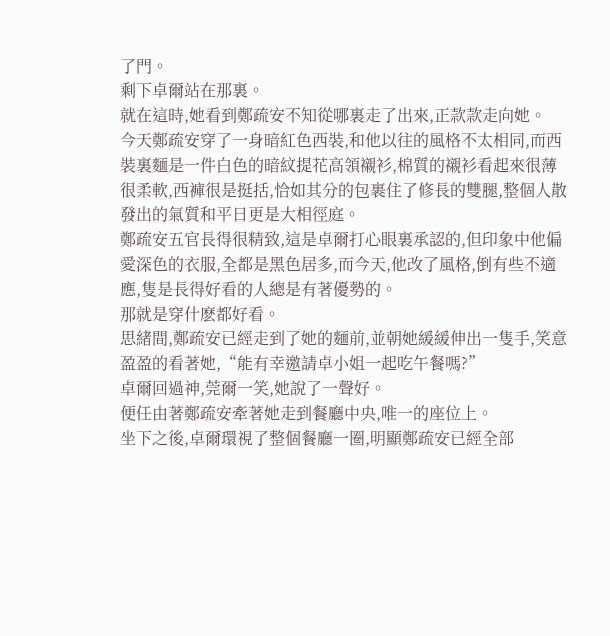了門。
剩下卓爾站在那裏。
就在這時,她看到鄭疏安不知從哪裏走了出來,正款款走向她。
今天鄭疏安穿了一身暗紅色西裝,和他以往的風格不太相同,而西裝裏麵是一件白色的暗紋提花高領襯衫,棉質的襯衫看起來很薄很柔軟,西褲很是挺括,恰如其分的包裹住了修長的雙腿,整個人散發出的氣質和平日更是大相徑庭。
鄭疏安五官長得很精致,這是卓爾打心眼裏承認的,但印象中他偏愛深色的衣服,全都是黑色居多,而今天,他改了風格,倒有些不適應,隻是長得好看的人總是有著優勢的。
那就是穿什麽都好看。
思緒間,鄭疏安已經走到了她的麵前,並朝她緩緩伸出一隻手,笑意盈盈的看著她,“能有幸邀請卓小姐一起吃午餐嗎?”
卓爾回過神,莞爾一笑,她說了一聲好。
便任由著鄭疏安牽著她走到餐廳中央,唯一的座位上。
坐下之後,卓爾環視了整個餐廳一圈,明顯鄭疏安已經全部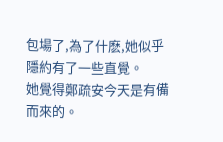包場了,為了什麽,她似乎隱約有了一些直覺。
她覺得鄭疏安今天是有備而來的。